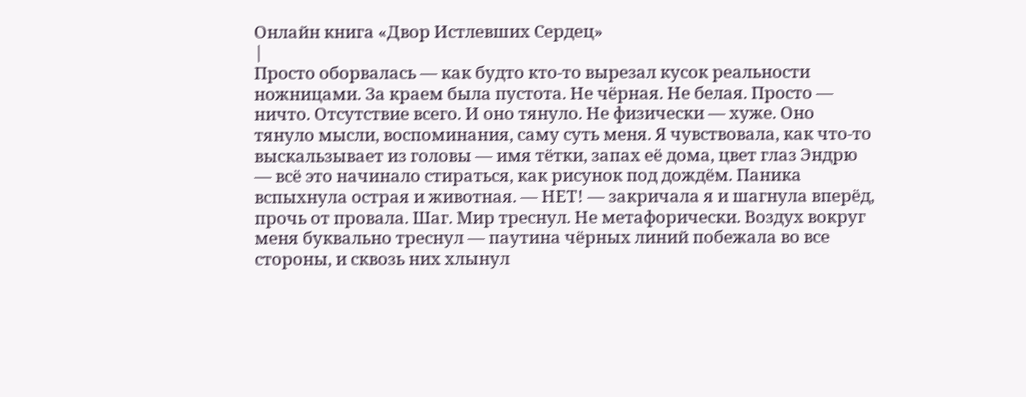Онлайн книга «Двор Истлевших Сердец»
|
Просто оборвалась — как будто кто-то вырезал кусок реальности ножницами. За краем была пустота. Не чёрная. Не белая. Просто — ничто. Отсутствие всего. И оно тянуло. Не физически — хуже. Оно тянуло мысли, воспоминания, саму суть меня. Я чувствовала, как что-то выскальзывает из головы — имя тётки, запах её дома, цвет глаз Эндрю — всё это начинало стираться, как рисунок под дождём. Паника вспыхнула острая и животная. — НЕТ! — закричала я и шагнула вперёд, прочь от провала. Шаг. Мир треснул. Не метафорически. Воздух вокруг меня буквально треснул — паутина чёрных линий побежала во все стороны, и сквозь них хлынул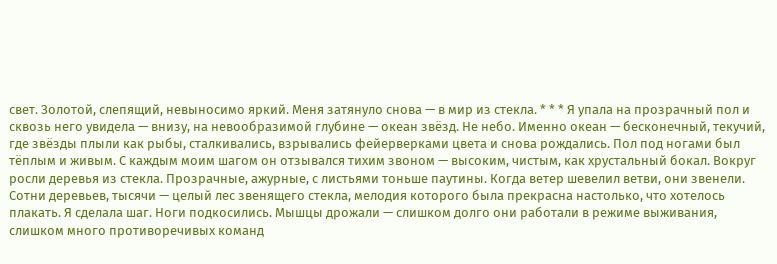свет. Золотой, слепящий, невыносимо яркий. Меня затянуло снова — в мир из стекла. * * * Я упала на прозрачный пол и сквозь него увидела — внизу, на невообразимой глубине — океан звёзд. Не небо. Именно океан — бесконечный, текучий, где звёзды плыли как рыбы, сталкивались, взрывались фейерверками цвета и снова рождались. Пол под ногами был тёплым и живым. С каждым моим шагом он отзывался тихим звоном — высоким, чистым, как хрустальный бокал. Вокруг росли деревья из стекла. Прозрачные, ажурные, с листьями тоньше паутины. Когда ветер шевелил ветви, они звенели. Сотни деревьев, тысячи — целый лес звенящего стекла, мелодия которого была прекрасна настолько, что хотелось плакать. Я сделала шаг. Ноги подкосились. Мышцы дрожали — слишком долго они работали в режиме выживания, слишком много противоречивых команд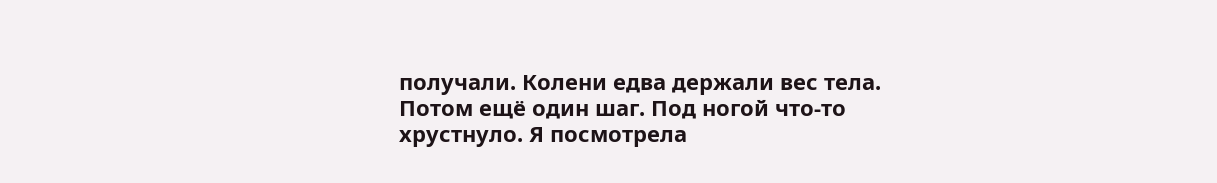получали. Колени едва держали вес тела. Потом ещё один шаг. Под ногой что-то хрустнуло. Я посмотрела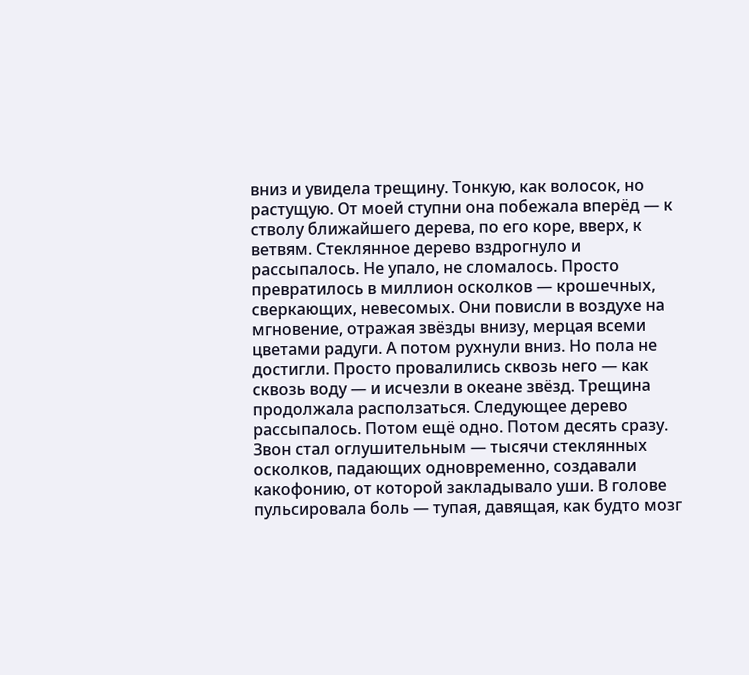вниз и увидела трещину. Тонкую, как волосок, но растущую. От моей ступни она побежала вперёд — к стволу ближайшего дерева, по его коре, вверх, к ветвям. Стеклянное дерево вздрогнуло и рассыпалось. Не упало, не сломалось. Просто превратилось в миллион осколков — крошечных, сверкающих, невесомых. Они повисли в воздухе на мгновение, отражая звёзды внизу, мерцая всеми цветами радуги. А потом рухнули вниз. Но пола не достигли. Просто провалились сквозь него — как сквозь воду — и исчезли в океане звёзд. Трещина продолжала расползаться. Следующее дерево рассыпалось. Потом ещё одно. Потом десять сразу. Звон стал оглушительным — тысячи стеклянных осколков, падающих одновременно, создавали какофонию, от которой закладывало уши. В голове пульсировала боль — тупая, давящая, как будто мозг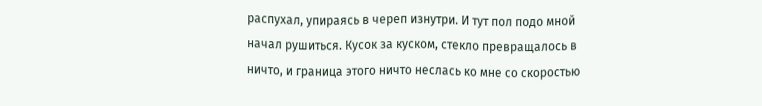распухал, упираясь в череп изнутри. И тут пол подо мной начал рушиться. Кусок за куском, стекло превращалось в ничто, и граница этого ничто неслась ко мне со скоростью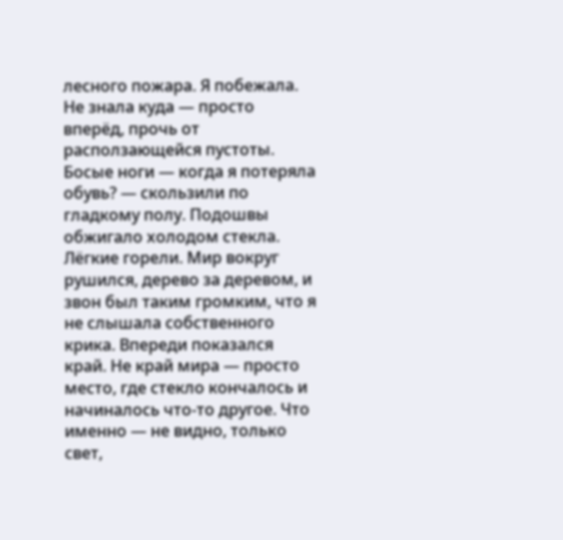лесного пожара. Я побежала. Не знала куда — просто вперёд, прочь от расползающейся пустоты. Босые ноги — когда я потеряла обувь? — скользили по гладкому полу. Подошвы обжигало холодом стекла. Лёгкие горели. Мир вокруг рушился, дерево за деревом, и звон был таким громким, что я не слышала собственного крика. Впереди показался край. Не край мира — просто место, где стекло кончалось и начиналось что-то другое. Что именно — не видно, только свет,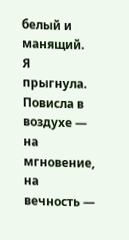белый и манящий. Я прыгнула. Повисла в воздухе — на мгновение, на вечность —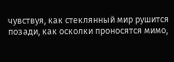чувствуя, как стеклянный мир рушится позади, как осколки проносятся мимо,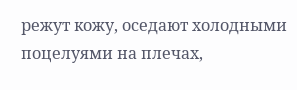режут кожу, оседают холодными поцелуями на плечах,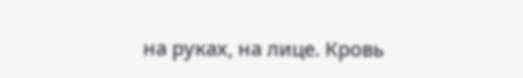на руках, на лице. Кровь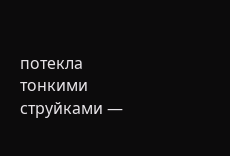потекла тонкими струйками —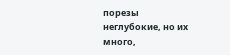порезы неглубокие, но их много,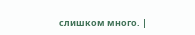слишком много. |